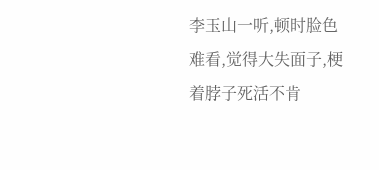李玉山一听,顿时脸色难看,觉得大失面子,梗着脖子死活不肯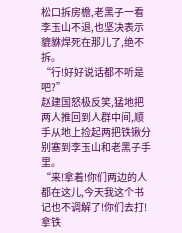松口拆房檐,老黑子一看李玉山不退,也坚决表示貔貅焊死在那儿了,绝不拆。
“行!好好说话都不听是吧?”
赵建国怒极反笑,猛地把两人推回到人群中间,顺手从地上捡起两把铁锹分别塞到李玉山和老黑子手里。
“来!拿着!你们两边的人都在这儿,今天我这个书记也不调解了!你们去打!拿铁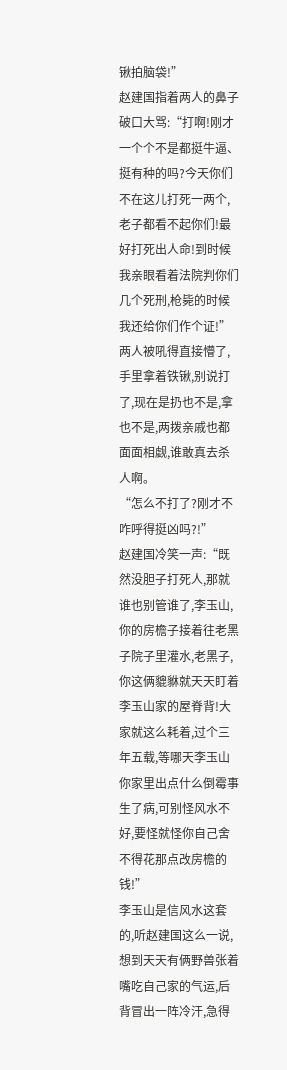锹拍脑袋!”
赵建国指着两人的鼻子破口大骂:“打啊!刚才一个个不是都挺牛逼、挺有种的吗?今天你们不在这儿打死一两个,老子都看不起你们!最好打死出人命!到时候我亲眼看着法院判你们几个死刑,枪毙的时候我还给你们作个证!”
两人被吼得直接懵了,手里拿着铁锹,别说打了,现在是扔也不是,拿也不是,两拨亲戚也都面面相觑,谁敢真去杀人啊。
“怎么不打了?刚才不咋呼得挺凶吗?!”
赵建国冷笑一声:“既然没胆子打死人,那就谁也别管谁了,李玉山,你的房檐子接着往老黑子院子里灌水,老黑子,你这俩貔貅就天天盯着李玉山家的屋脊背!大家就这么耗着,过个三年五载,等哪天李玉山你家里出点什么倒霉事生了病,可别怪风水不好,要怪就怪你自己舍不得花那点改房檐的钱!”
李玉山是信风水这套的,听赵建国这么一说,想到天天有俩野兽张着嘴吃自己家的气运,后背冒出一阵冷汗,急得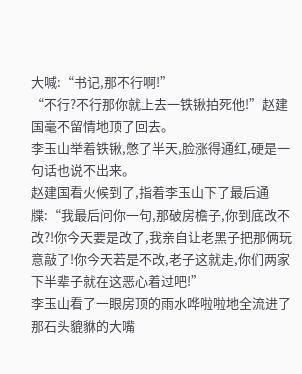大喊:“书记,那不行啊!”
“不行?不行那你就上去一铁锹拍死他!”赵建国毫不留情地顶了回去。
李玉山举着铁锹,憋了半天,脸涨得通红,硬是一句话也说不出来。
赵建国看火候到了,指着李玉山下了最后通牒:“我最后问你一句,那破房檐子,你到底改不改?!你今天要是改了,我亲自让老黑子把那俩玩意敲了!你今天若是不改,老子这就走,你们两家下半辈子就在这恶心着过吧!”
李玉山看了一眼房顶的雨水哗啦啦地全流进了那石头貔貅的大嘴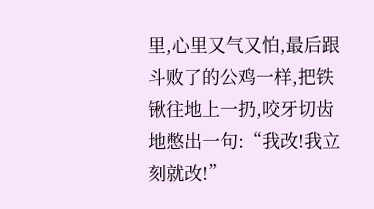里,心里又气又怕,最后跟斗败了的公鸡一样,把铁锹往地上一扔,咬牙切齿地憋出一句:“我改!我立刻就改!”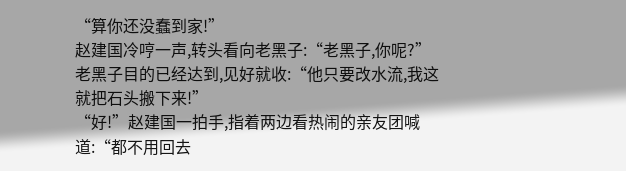“算你还没蠢到家!”
赵建国冷哼一声,转头看向老黑子:“老黑子,你呢?”
老黑子目的已经达到,见好就收:“他只要改水流,我这就把石头搬下来!”
“好!”赵建国一拍手,指着两边看热闹的亲友团喊道:“都不用回去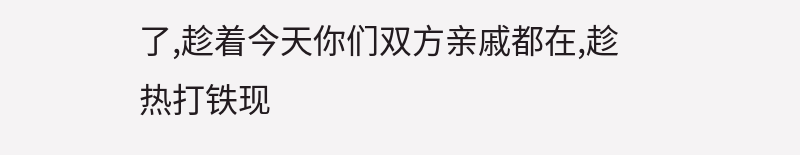了,趁着今天你们双方亲戚都在,趁热打铁现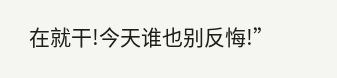在就干!今天谁也别反悔!”